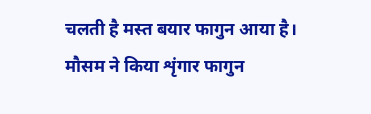चलती है मस्त बयार फागुन आया है।
मौसम ने किया शृंगार फागुन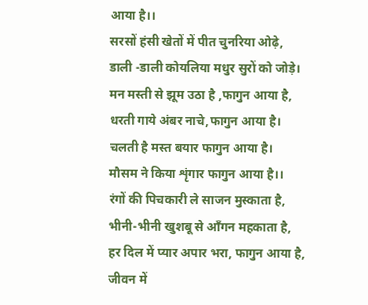आया है।।
सरसों हंसी खेतों में पीत चुनरिया ओढ़े,
डाली -डाली कोयलिया मधुर सुरों को जोड़े।
मन मस्ती से झूम उठा है ,फागुन आया है,
धरती गाये अंबर नाचे,फागुन आया है।
चलती है मस्त बयार फागुन आया है।
मौसम ने किया शृंगार फागुन आया है।।
रंगों की पिचकारी ले साजन मुस्काता है,
भीनी-भीनी खुशबू से आँगन महकाता है,
हर दिल में प्यार अपार भरा, फागुन आया है,
जीवन में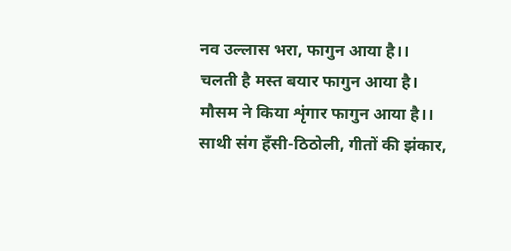नव उल्लास भरा, फागुन आया है।।
चलती है मस्त बयार फागुन आया है।
मौसम ने किया शृंगार फागुन आया है।।
साथी संग हँसी-ठिठोली, गीतों की झंकार,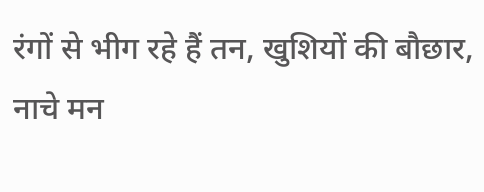रंगों से भीग रहे हैं तन, खुशियों की बौछार,
नाचे मन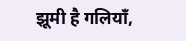झूमी है गलियाँ,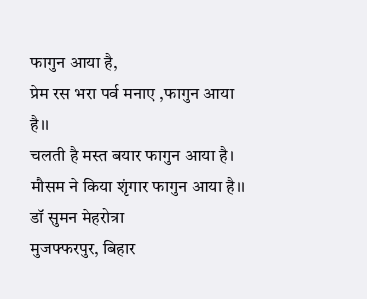फागुन आया है,
प्रेम रस भरा पर्व मनाए ,फागुन आया है।।
चलती है मस्त बयार फागुन आया है।
मौसम ने किया शृंगार फागुन आया है।।
डॉ सुमन मेहरोत्रा
मुजफ्फरपुर, बिहार